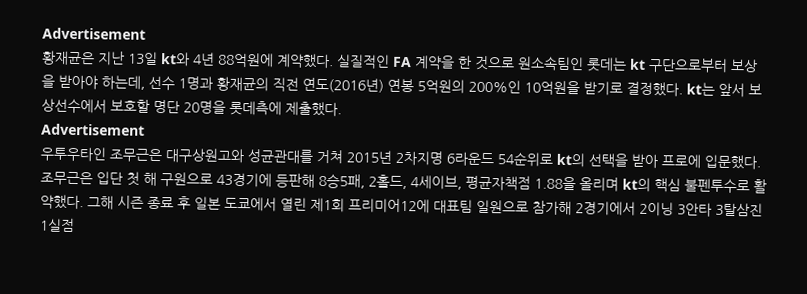Advertisement
황재균은 지난 13일 kt와 4년 88억원에 계약했다. 실질적인 FA 계약을 한 것으로 원소속팀인 롯데는 kt 구단으로부터 보상을 받아야 하는데, 선수 1명과 황재균의 직전 연도(2016년) 연봉 5억원의 200%인 10억원을 받기로 결정했다. kt는 앞서 보상선수에서 보호할 명단 20명을 롯데측에 제출했다.
Advertisement
우투우타인 조무근은 대구상원고와 성균관대를 거쳐 2015년 2차지명 6라운드 54순위로 kt의 선택을 받아 프로에 입문했다. 조무근은 입단 첫 해 구원으로 43경기에 등판해 8승5패, 2홀드, 4세이브, 평균자책점 1.88을 올리며 kt의 핵심 불펜투수로 활약했다. 그해 시즌 종료 후 일본 도쿄에서 열린 제1회 프리미어12에 대표팀 일원으로 참가해 2경기에서 2이닝 3안타 3탈삼진 1실점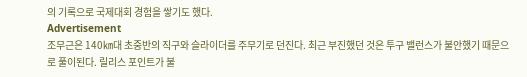의 기록으로 국제대회 경험을 쌓기도 했다.
Advertisement
조무근은 140㎞대 초중반의 직구와 슬라이더를 주무기로 던진다. 최근 부진했던 것은 투구 밸런스가 불안했기 때문으로 풀이된다. 릴리스 포인트가 불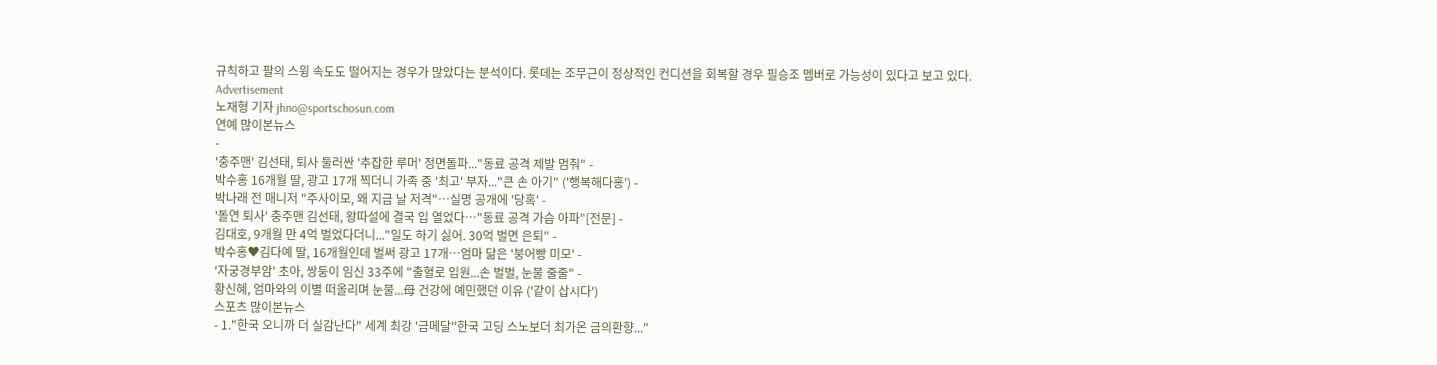규칙하고 팔의 스윙 속도도 떨어지는 경우가 많았다는 분석이다. 롯데는 조무근이 정상적인 컨디션을 회복할 경우 필승조 멤버로 가능성이 있다고 보고 있다.
Advertisement
노재형 기자 jhno@sportschosun.com
연예 많이본뉴스
-
'충주맨' 김선태, 퇴사 둘러싼 '추잡한 루머' 정면돌파..."동료 공격 제발 멈춰" -
박수홍 16개월 딸, 광고 17개 찍더니 가족 중 '최고' 부자..."큰 손 아기" ('행복해다홍') -
박나래 전 매니저 "주사이모, 왜 지금 날 저격"…실명 공개에 '당혹' -
'돌연 퇴사' 충주맨 김선태, 왕따설에 결국 입 열었다…"동료 공격 가슴 아파"[전문] -
김대호, 9개월 만 4억 벌었다더니..."일도 하기 싫어. 30억 벌면 은퇴" -
박수홍♥김다예 딸, 16개월인데 벌써 광고 17개…엄마 닮은 '붕어빵 미모' -
'자궁경부암' 초아, 쌍둥이 임신 33주에 "출혈로 입원...손 벌벌, 눈물 줄줄" -
황신혜, 엄마와의 이별 떠올리며 눈물...母 건강에 예민했던 이유 ('같이 삽시다')
스포츠 많이본뉴스
- 1."한국 오니까 더 실감난다" 세계 최강 '금메달''한국 고딩 스노보더 최가온 금의환향..."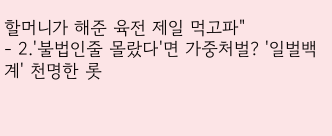할머니가 해준 육전 제일 먹고파"
- 2.'불법인줄 몰랐다'면 가중처벌? '일벌백계' 천명한 롯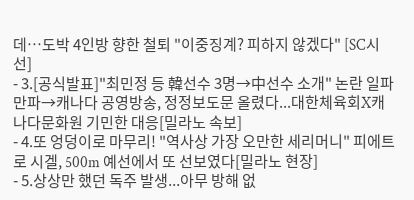데…도박 4인방 향한 철퇴 "이중징계? 피하지 않겠다" [SC시선]
- 3.[공식발표]"최민정 등 韓선수 3명→中선수 소개" 논란 일파만파→캐나다 공영방송, 정정보도문 올렸다...대한체육회X캐나다문화원 기민한 대응[밀라노 속보]
- 4.또 엉덩이로 마무리! "역사상 가장 오만한 세리머니" 피에트로 시겔, 500m 예선에서 또 선보였다[밀라노 현장]
- 5.상상만 했던 독주 발생...아무 방해 없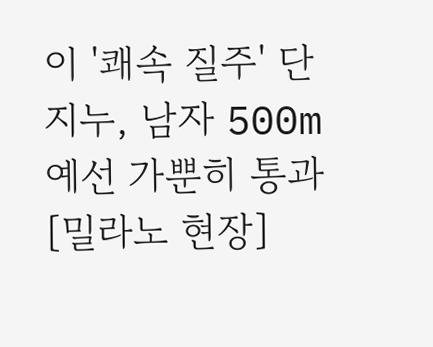이 '쾌속 질주' 단지누, 남자 500m 예선 가뿐히 통과[밀라노 현장]